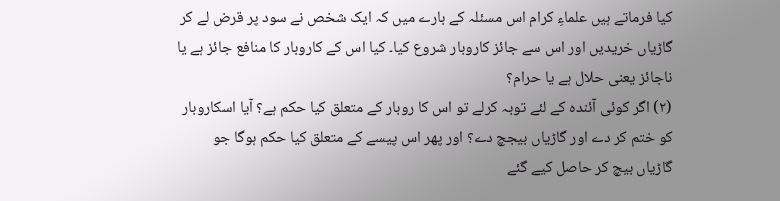کیا فرماتے ہیں علماءِ کرام اس مسئلہ کے بارے میں کہ ایک شخص نے سود پر قرض لے کر گاڑیاں خریدیں اور اس سے جائز کاروبار شروع کیا۔ کیا اس کے کاروبار کا منافع جائز ہے یا ناجائز یعنی حلال ہے یا حرام؟
(۲) اگر کوئی آئندہ کے لئے توبہ کرلے تو اس کا روبار کے متعلق کیا حکم ہے؟ آیا اسکاروبار کو ختم کر دے اور گاڑیاں بیجچ دے؟ اور پھر اس پیسے کے متعلق کیا حکم ہوگا جو گاڑیاں بیچ کر حاصل کیے گئے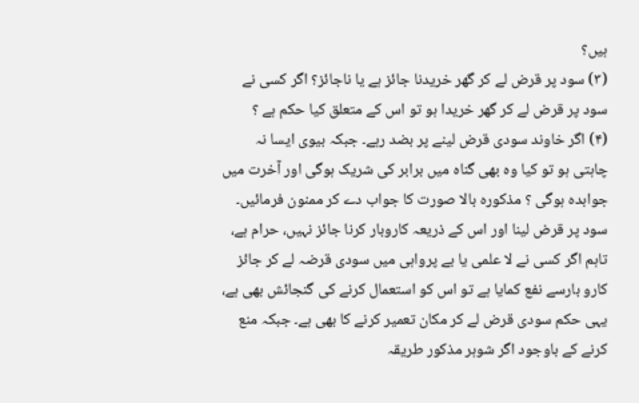ہیں؟
(۳) سود پر قرض لے کر گھر خریدنا جائز ہے یا ناجائز؟ اگر کسی نے سود پر قرض لے کر گھر خریدا ہو تو اس کے متعلق کیا حکم ہے ؟
(۴) اگر خاوند سودی قرض لینے پر بضد رہے۔ جبکہ بیوی ایسا نہ چاہتی ہو تو کیا وہ بھی گناہ میں برابر کی شریک ہوگی اور آخرت میں جوابدہ ہوگی ؟ مذکورہ بالا صورت کا جواب دے کر ممنون فرمائیں۔
سود پر قرض لینا اور اس کے ذریعہ کاروبار کرنا جائز نہیں، حرام ہے، تاہم اگر کسی نے لا علمی یا بے پرواہی میں سودی قرضہ لے کر جائز کارو بارسے نفع کمایا ہے تو اس کو استعمال کرنے کی گنجائش بھی ہے، یہی حکم سودی قرض لے کر مکان تعمیر کرنے کا بھی ہے۔ جبکہ منع کرنے کے باوجود اگر شوہر مذکور طریقہ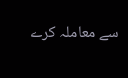سے معاملہ کرے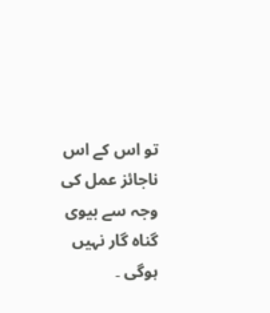تو اس کے اس ناجائز عمل کی وجہ سے بیوی گناہ گار نہیں ہوگی ۔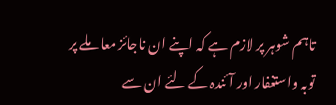تاہم شوہر پر لازم ہے کہ اپنے ان ناجائز معا ملے پر توبہ واستغفار اور آئندہ کے لئے ان سے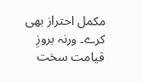مکمل احتراز بھی کرے۔ ورنہ بروزِ قیامت سخت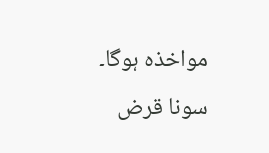مواخذہ ہوگا۔
سونا قرض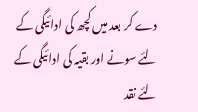دے کر بعد میں کچھ کی ادائیگی کے لئے سونے اور بقیہ کی ادائیگی کے لئے نقد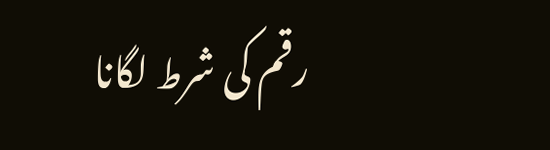رقم کی شرط لگانا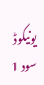یونیکوڈ سود 1